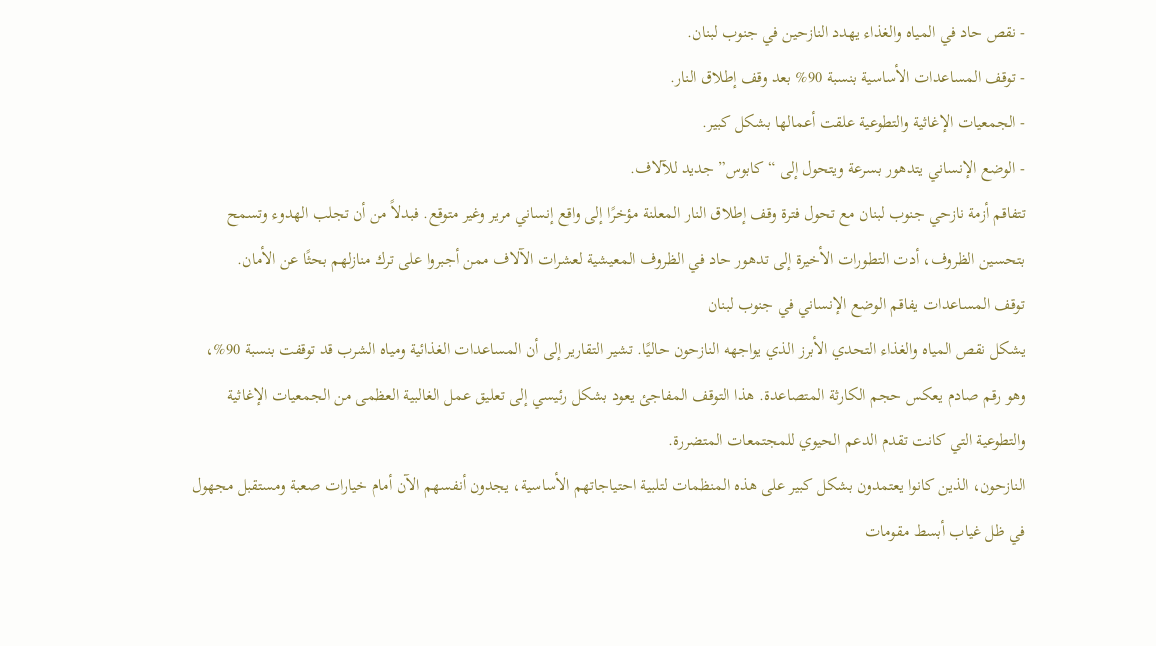- نقص حاد في المياه والغذاء يهدد النازحين في جنوب لبنان.
- توقف المساعدات الأساسية بنسبة 90% بعد وقف إطلاق النار.
- الجمعيات الإغاثية والتطوعية علقت أعمالها بشكل كبير.
- الوضع الإنساني يتدهور بسرعة ويتحول إلى “كابوس” جديد للآلاف.
تتفاقم أزمة نازحي جنوب لبنان مع تحول فترة وقف إطلاق النار المعلنة مؤخرًا إلى واقع إنساني مرير وغير متوقع. فبدلاً من أن تجلب الهدوء وتسمح بتحسين الظروف، أدت التطورات الأخيرة إلى تدهور حاد في الظروف المعيشية لعشرات الآلاف ممن أجبروا على ترك منازلهم بحثًا عن الأمان.
توقف المساعدات يفاقم الوضع الإنساني في جنوب لبنان
يشكل نقص المياه والغذاء التحدي الأبرز الذي يواجهه النازحون حاليًا. تشير التقارير إلى أن المساعدات الغذائية ومياه الشرب قد توقفت بنسبة 90%، وهو رقم صادم يعكس حجم الكارثة المتصاعدة. هذا التوقف المفاجئ يعود بشكل رئيسي إلى تعليق عمل الغالبية العظمى من الجمعيات الإغاثية والتطوعية التي كانت تقدم الدعم الحيوي للمجتمعات المتضررة.
النازحون، الذين كانوا يعتمدون بشكل كبير على هذه المنظمات لتلبية احتياجاتهم الأساسية، يجدون أنفسهم الآن أمام خيارات صعبة ومستقبل مجهول في ظل غياب أبسط مقومات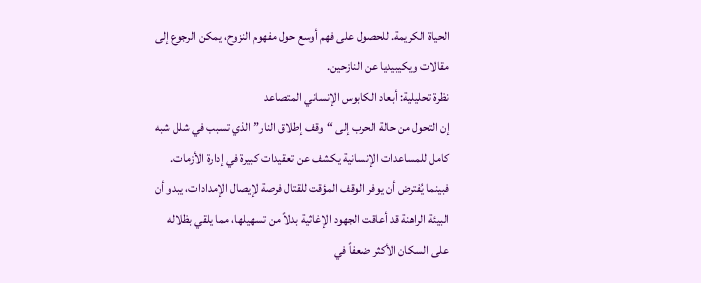الحياة الكريمة. للحصول على فهم أوسع حول مفهوم النزوح، يمكن الرجوع إلى مقالات ويكيبيديا عن النازحين.
نظرة تحليلية: أبعاد الكابوس الإنساني المتصاعد
إن التحول من حالة الحرب إلى “وقف إطلاق النار” الذي تسبب في شلل شبه كامل للمساعدات الإنسانية يكشف عن تعقيدات كبيرة في إدارة الأزمات. فبينما يُفترض أن يوفر الوقف المؤقت للقتال فرصة لإيصال الإمدادات، يبدو أن البيئة الراهنة قد أعاقت الجهود الإغاثية بدلاً من تسهيلها، مما يلقي بظلاله على السكان الأكثر ضعفاً في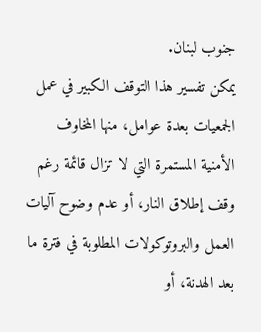جنوب لبنان.
يمكن تفسير هذا التوقف الكبير في عمل الجمعيات بعدة عوامل، منها المخاوف الأمنية المستمرة التي لا تزال قائمة رغم وقف إطلاق النار، أو عدم وضوح آليات العمل والبروتوكولات المطلوبة في فترة ما بعد الهدنة، أو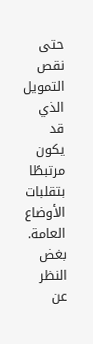حتى نقص التمويل الذي قد يكون مرتبطًا بتقلبات الأوضاع العامة. بغض النظر عن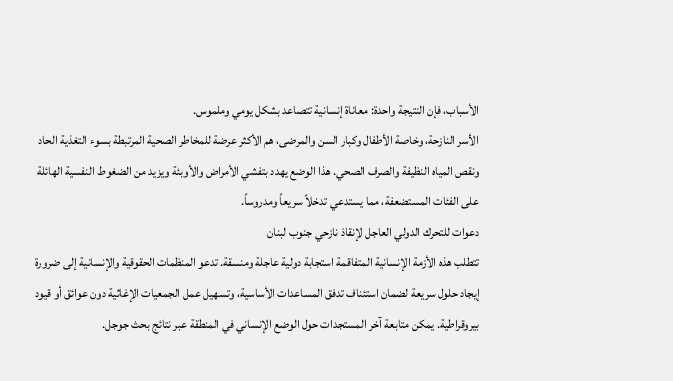الأسباب، فإن النتيجة واحدة: معاناة إنسانية تتصاعد بشكل يومي وملموس.
الأسر النازحة، وخاصة الأطفال وكبار السن والمرضى، هم الأكثر عرضة للمخاطر الصحية المرتبطة بسوء التغذية الحاد ونقص المياه النظيفة والصرف الصحي. هذا الوضع يهدد بتفشي الأمراض والأوبئة ويزيد من الضغوط النفسية الهائلة على الفئات المستضعفة، مما يستدعي تدخلاً سريعاً ومدروساً.
دعوات للتحرك الدولي العاجل لإنقاذ نازحي جنوب لبنان
تتطلب هذه الأزمة الإنسانية المتفاقمة استجابة دولية عاجلة ومنسقة. تدعو المنظمات الحقوقية والإنسانية إلى ضرورة إيجاد حلول سريعة لضمان استئناف تدفق المساعدات الأساسية، وتسهيل عمل الجمعيات الإغاثية دون عوائق أو قيود بيروقراطية. يمكن متابعة آخر المستجدات حول الوضع الإنساني في المنطقة عبر نتائج بحث جوجل.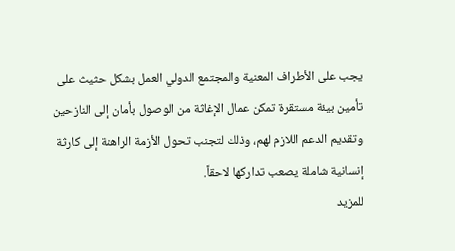يجب على الأطراف المعنية والمجتمع الدولي العمل بشكل حثيث على تأمين بيئة مستقرة تمكن عمال الإغاثة من الوصول بأمان إلى النازحين وتقديم الدعم اللازم لهم، وذلك لتجنب تحول الأزمة الراهنة إلى كارثة إنسانية شاملة يصعب تداركها لاحقاً.
للمزيد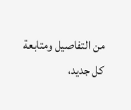من التفاصيل ومتابعة كل جديد،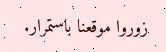زوروا موقعنا باستمرار.